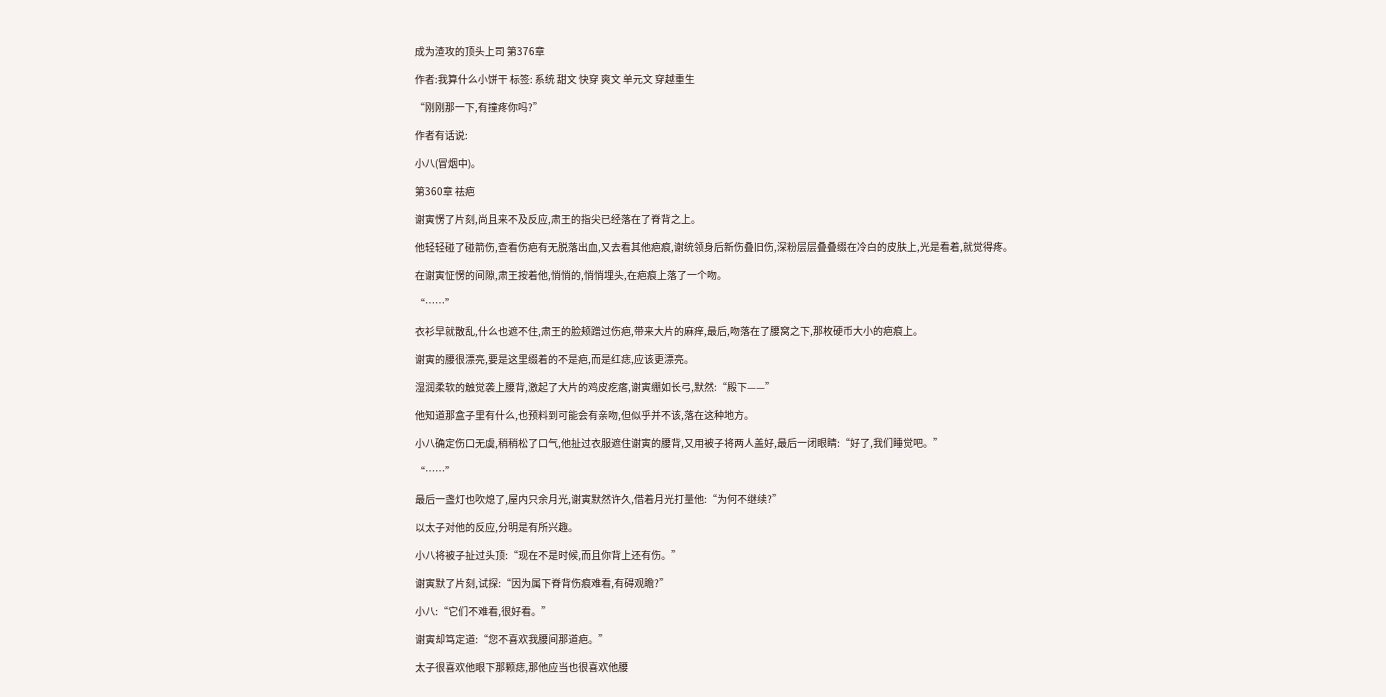成为渣攻的顶头上司 第376章

作者:我算什么小饼干 标签: 系统 甜文 快穿 爽文 单元文 穿越重生

“刚刚那一下,有撞疼你吗?”

作者有话说:

小八(冒烟中)。

第360章 祛疤

谢寅愣了片刻,尚且来不及反应,肃王的指尖已经落在了脊背之上。

他轻轻碰了碰箭伤,查看伤疤有无脱落出血,又去看其他疤痕,谢统领身后新伤叠旧伤,深粉层层叠叠缀在冷白的皮肤上,光是看着,就觉得疼。

在谢寅怔愣的间隙,肃王按着他,悄悄的,悄悄埋头,在疤痕上落了一个吻。

“……”

衣衫早就散乱,什么也遮不住,肃王的脸颊蹭过伤疤,带来大片的麻痒,最后,吻落在了腰窝之下,那枚硬币大小的疤痕上。

谢寅的腰很漂亮,要是这里缀着的不是疤,而是红痣,应该更漂亮。

湿润柔软的触觉袭上腰背,激起了大片的鸡皮疙瘩,谢寅绷如长弓,默然:“殿下——”

他知道那盒子里有什么,也预料到可能会有亲吻,但似乎并不该,落在这种地方。

小八确定伤口无虞,稍稍松了口气,他扯过衣服遮住谢寅的腰背,又用被子将两人盖好,最后一闭眼睛:“好了,我们睡觉吧。”

“……”

最后一盏灯也吹熄了,屋内只余月光,谢寅默然许久,借着月光打量他:“为何不继续?”

以太子对他的反应,分明是有所兴趣。

小八将被子扯过头顶:“现在不是时候,而且你背上还有伤。”

谢寅默了片刻,试探:“因为属下脊背伤痕难看,有碍观瞻?”

小八:“它们不难看,很好看。”

谢寅却笃定道:“您不喜欢我腰间那道疤。”

太子很喜欢他眼下那颗痣,那他应当也很喜欢他腰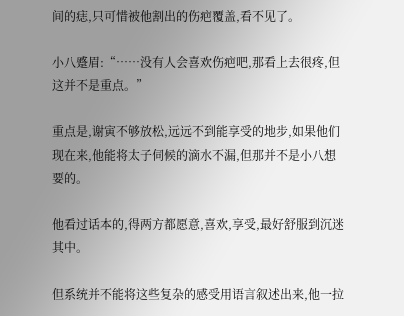间的痣,只可惜被他割出的伤疤覆盖,看不见了。

小八蹙眉:“……没有人会喜欢伤疤吧,那看上去很疼,但这并不是重点。”

重点是,谢寅不够放松,远远不到能享受的地步,如果他们现在来,他能将太子伺候的滴水不漏,但那并不是小八想要的。

他看过话本的,得两方都愿意,喜欢,享受,最好舒服到沉迷其中。

但系统并不能将这些复杂的感受用语言叙述出来,他一拉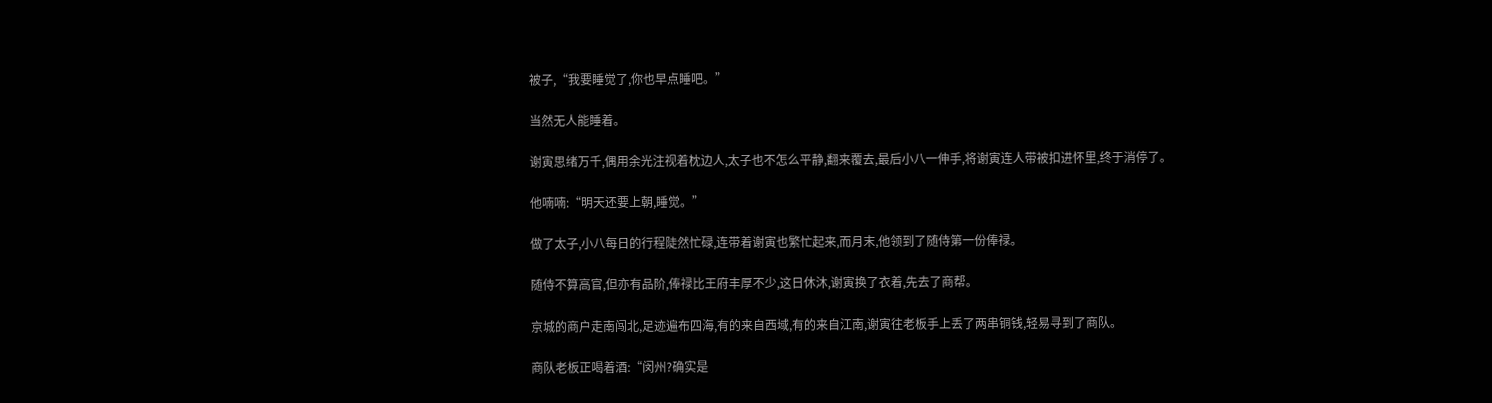被子,“我要睡觉了,你也早点睡吧。”

当然无人能睡着。

谢寅思绪万千,偶用余光注视着枕边人,太子也不怎么平静,翻来覆去,最后小八一伸手,将谢寅连人带被扣进怀里,终于消停了。

他喃喃:“明天还要上朝,睡觉。”

做了太子,小八每日的行程陡然忙碌,连带着谢寅也繁忙起来,而月末,他领到了随侍第一份俸禄。

随侍不算高官,但亦有品阶,俸禄比王府丰厚不少,这日休沐,谢寅换了衣着,先去了商帮。

京城的商户走南闯北,足迹遍布四海,有的来自西域,有的来自江南,谢寅往老板手上丢了两串铜钱,轻易寻到了商队。

商队老板正喝着酒:“闵州?确实是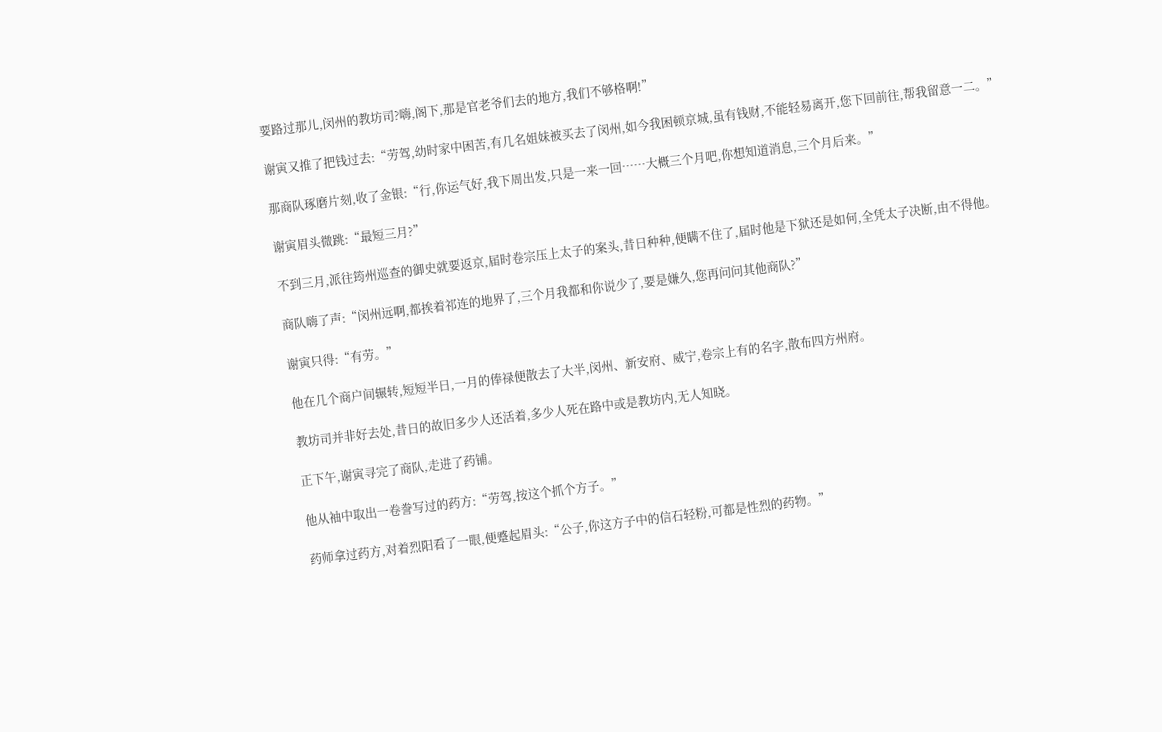要路过那儿,闵州的教坊司?嗨,阁下,那是官老爷们去的地方,我们不够格啊!”

谢寅又推了把钱过去:“劳驾,幼时家中困苦,有几名姐妹被买去了闵州,如今我困顿京城,虽有钱财,不能轻易离开,您下回前往,帮我留意一二。”

那商队琢磨片刻,收了金银:“行,你运气好,我下周出发,只是一来一回……大概三个月吧,你想知道消息,三个月后来。”

谢寅眉头微跳:“最短三月?”

不到三月,派往筠州巡查的御史就要返京,届时卷宗压上太子的案头,昔日种种,便瞒不住了,届时他是下狱还是如何,全凭太子决断,由不得他。

商队嗨了声:“闵州远啊,都挨着祁连的地界了,三个月我都和你说少了,要是嫌久,您再问问其他商队?”

谢寅只得:“有劳。”

他在几个商户间辗转,短短半日,一月的俸禄便散去了大半,闵州、新安府、威宁,卷宗上有的名字,散布四方州府。

教坊司并非好去处,昔日的故旧多少人还活着,多少人死在路中或是教坊内,无人知晓。

正下午,谢寅寻完了商队,走进了药铺。

他从袖中取出一卷誊写过的药方:“劳驾,按这个抓个方子。”

药师拿过药方,对着烈阳看了一眼,便蹙起眉头:“公子,你这方子中的信石轻粉,可都是性烈的药物。”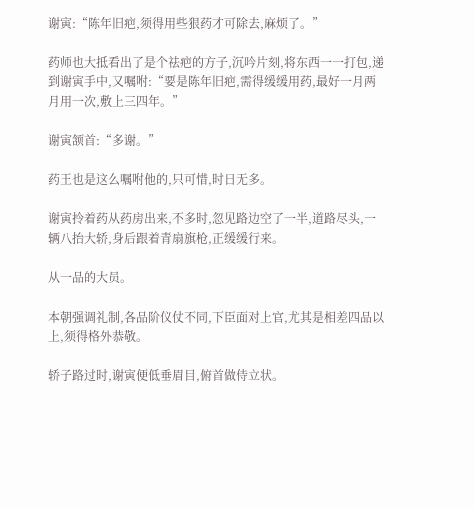谢寅:“陈年旧疤,须得用些狠药才可除去,麻烦了。”

药师也大抵看出了是个祛疤的方子,沉吟片刻,将东西一一打包,递到谢寅手中,又嘱咐:“要是陈年旧疤,需得缓缓用药,最好一月两月用一次,敷上三四年。”

谢寅颔首:“多谢。”

药王也是这么嘱咐他的,只可惜,时日无多。

谢寅拎着药从药房出来,不多时,忽见路边空了一半,道路尽头,一辆八抬大轿,身后跟着青扇旗枪,正缓缓行来。

从一品的大员。

本朝强调礼制,各品阶仪仗不同,下臣面对上官,尤其是相差四品以上,须得格外恭敬。

轿子路过时,谢寅便低垂眉目,俯首做侍立状。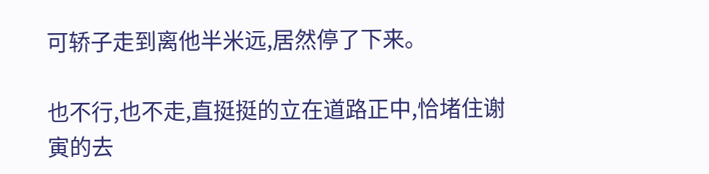可轿子走到离他半米远,居然停了下来。

也不行,也不走,直挺挺的立在道路正中,恰堵住谢寅的去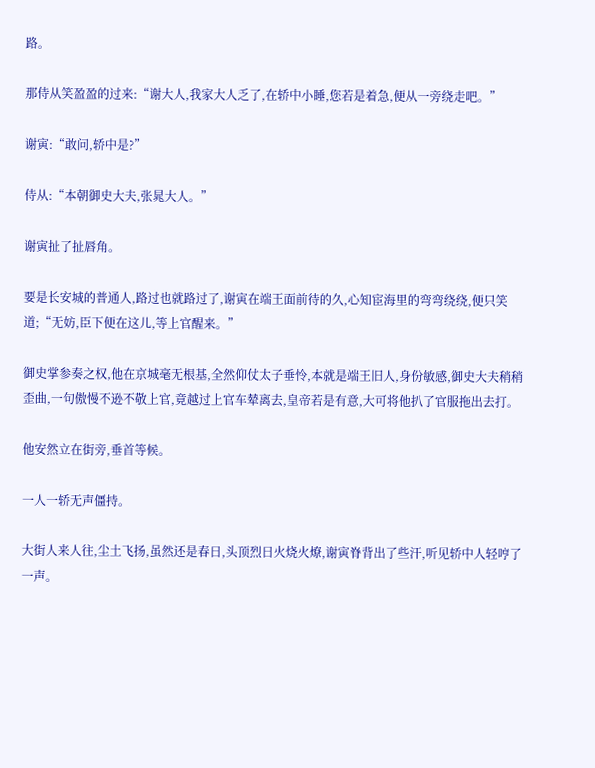路。

那侍从笑盈盈的过来:“谢大人,我家大人乏了,在轿中小睡,您若是着急,便从一旁绕走吧。”

谢寅:“敢问,轿中是?”

侍从:“本朝御史大夫,张晁大人。”

谢寅扯了扯唇角。

要是长安城的普通人,路过也就路过了,谢寅在端王面前待的久,心知宦海里的弯弯绕绕,便只笑道;“无妨,臣下便在这儿,等上官醒来。”

御史掌参奏之权,他在京城毫无根基,全然仰仗太子垂怜,本就是端王旧人,身份敏感,御史大夫稍稍歪曲,一句傲慢不逊不敬上官,竟越过上官车辇离去,皇帝若是有意,大可将他扒了官服拖出去打。

他安然立在街旁,垂首等候。

一人一轿无声僵持。

大街人来人往,尘土飞扬,虽然还是春日,头顶烈日火烧火燎,谢寅脊背出了些汗,听见轿中人轻哼了一声。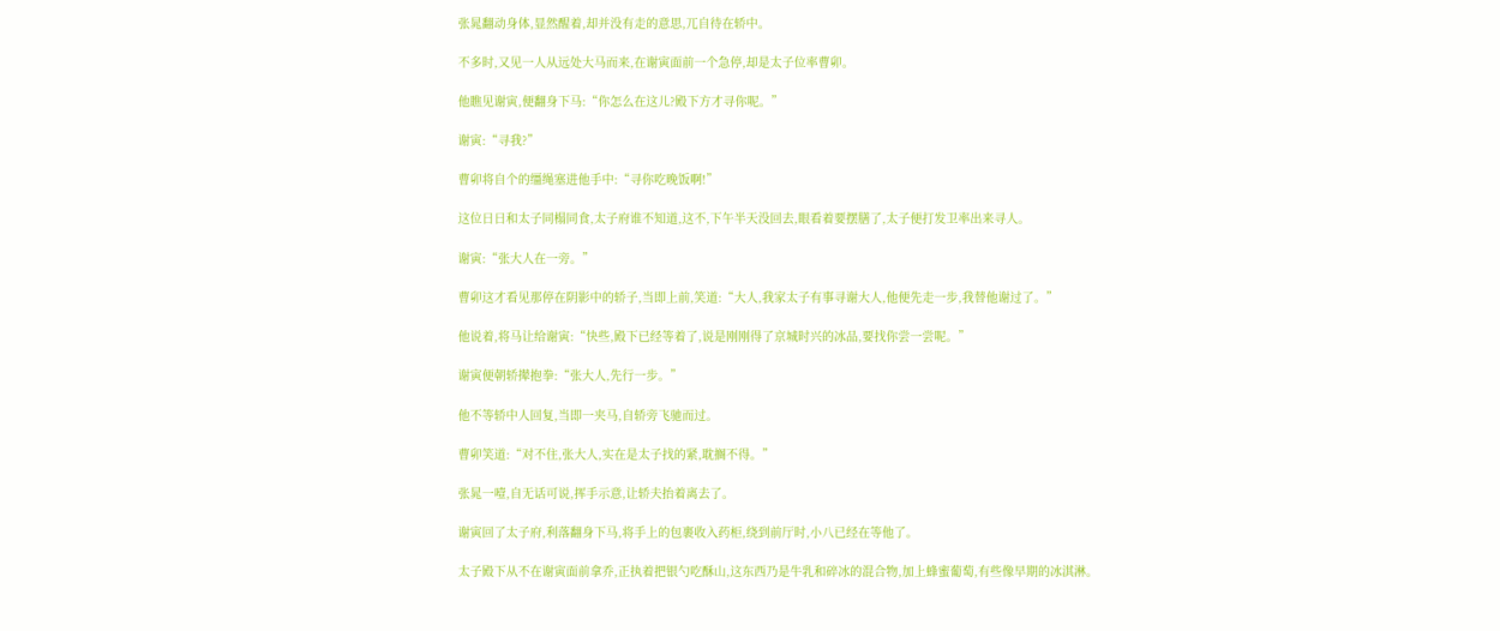张晁翻动身体,显然醒着,却并没有走的意思,兀自待在轿中。

不多时,又见一人从远处大马而来,在谢寅面前一个急停,却是太子位率曹卯。

他瞧见谢寅,便翻身下马:“你怎么在这儿?殿下方才寻你呢。”

谢寅:“寻我?”

曹卯将自个的缰绳塞进他手中:“寻你吃晚饭啊!”

这位日日和太子同榻同食,太子府谁不知道,这不,下午半天没回去,眼看着要摆膳了,太子便打发卫率出来寻人。

谢寅:“张大人在一旁。”

曹卯这才看见那停在阴影中的轿子,当即上前,笑道:“大人,我家太子有事寻谢大人,他便先走一步,我替他谢过了。”

他说着,将马让给谢寅:“快些,殿下已经等着了,说是刚刚得了京城时兴的冰品,要找你尝一尝呢。”

谢寅便朝轿撵抱拳:“张大人,先行一步。”

他不等轿中人回复,当即一夹马,自轿旁飞驰而过。

曹卯笑道:“对不住,张大人,实在是太子找的紧,耽搁不得。”

张晁一噎,自无话可说,挥手示意,让轿夫抬着离去了。

谢寅回了太子府,利落翻身下马,将手上的包裹收入药柜,绕到前厅时,小八已经在等他了。

太子殿下从不在谢寅面前拿乔,正执着把银勺吃酥山,这东西乃是牛乳和碎冰的混合物,加上蜂蜜葡萄,有些像早期的冰淇淋。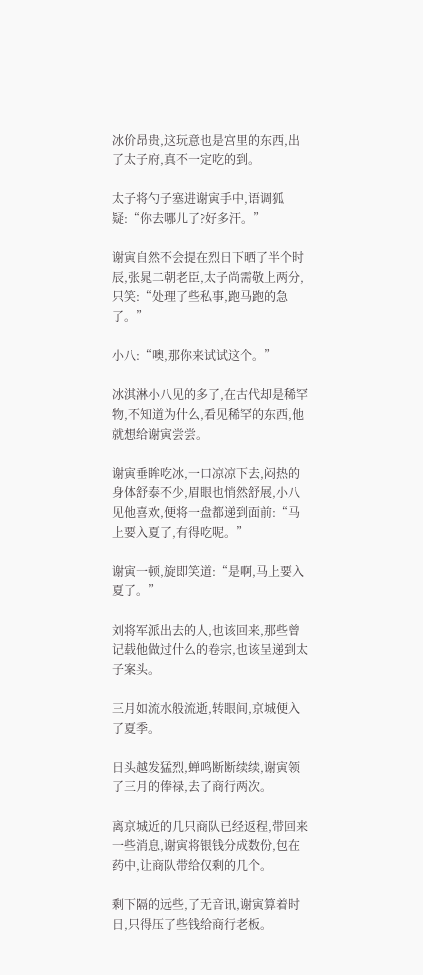冰价昂贵,这玩意也是宫里的东西,出了太子府,真不一定吃的到。

太子将勺子塞进谢寅手中,语调狐疑:“你去哪儿了?好多汗。”

谢寅自然不会提在烈日下晒了半个时辰,张晁二朝老臣,太子尚需敬上两分,只笑:“处理了些私事,跑马跑的急了。”

小八:“噢,那你来试试这个。”

冰淇淋小八见的多了,在古代却是稀罕物,不知道为什么,看见稀罕的东西,他就想给谢寅尝尝。

谢寅垂眸吃冰,一口凉凉下去,闷热的身体舒泰不少,眉眼也悄然舒展,小八见他喜欢,便将一盘都递到面前:“马上要入夏了,有得吃呢。”

谢寅一顿,旋即笑道:“是啊,马上要入夏了。”

刘将军派出去的人,也该回来,那些曾记载他做过什么的卷宗,也该呈递到太子案头。

三月如流水般流逝,转眼间,京城便入了夏季。

日头越发猛烈,蝉鸣断断续续,谢寅领了三月的俸禄,去了商行两次。

离京城近的几只商队已经返程,带回来一些消息,谢寅将银钱分成数份,包在药中,让商队带给仅剩的几个。

剩下隔的远些,了无音讯,谢寅算着时日,只得压了些钱给商行老板。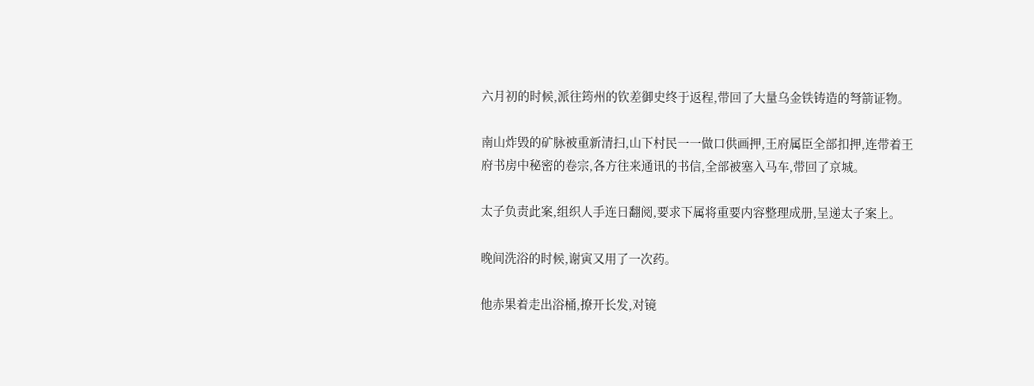六月初的时候,派往筠州的钦差御史终于返程,带回了大量乌金铁铸造的弩箭证物。

南山炸毁的矿脉被重新清扫,山下村民一一做口供画押,王府属臣全部扣押,连带着王府书房中秘密的卷宗,各方往来通讯的书信,全部被塞入马车,带回了京城。

太子负责此案,组织人手连日翻阅,要求下属将重要内容整理成册,呈递太子案上。

晚间洗浴的时候,谢寅又用了一次药。

他赤果着走出浴桶,撩开长发,对镜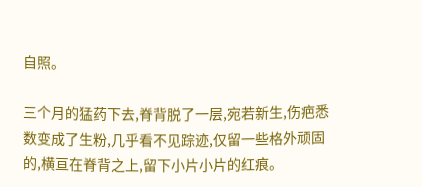自照。

三个月的猛药下去,脊背脱了一层,宛若新生,伤疤悉数变成了生粉,几乎看不见踪迹,仅留一些格外顽固的,横亘在脊背之上,留下小片小片的红痕。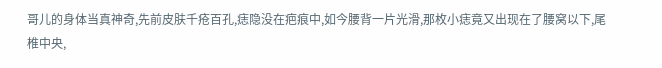哥儿的身体当真神奇,先前皮肤千疮百孔,痣隐没在疤痕中,如今腰背一片光滑,那枚小痣竟又出现在了腰窝以下,尾椎中央,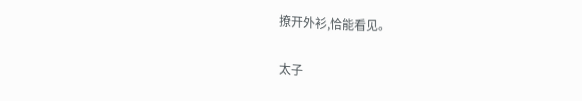撩开外衫,恰能看见。

太子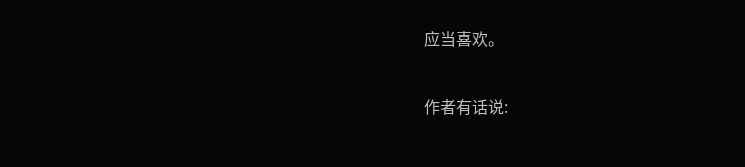应当喜欢。

作者有话说: